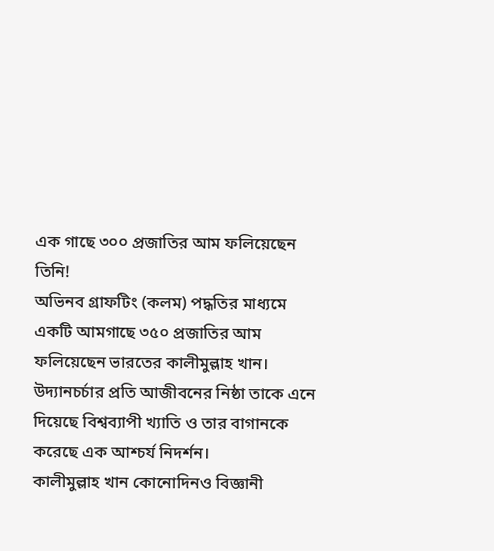এক গাছে ৩০০ প্রজাতির আম ফলিয়েছেন তিনি!
অভিনব গ্রাফটিং (কলম) পদ্ধতির মাধ্যমে একটি আমগাছে ৩৫০ প্রজাতির আম ফলিয়েছেন ভারতের কালীমুল্লাহ খান। উদ্যানচর্চার প্রতি আজীবনের নিষ্ঠা তাকে এনে দিয়েছে বিশ্বব্যাপী খ্যাতি ও তার বাগানকে করেছে এক আশ্চর্য নিদর্শন।
কালীমুল্লাহ খান কোনোদিনও বিজ্ঞানী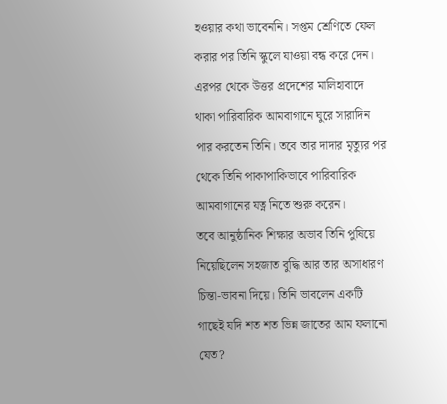হওয়ার কথা ভাবেননি। সপ্তম শ্রেণিতে ফেল করার পর তিনি স্কুলে যাওয়া বন্ধ করে দেন। এরপর থেকে উত্তর প্রদেশের মালিহাবাদে থাকা পারিবারিক আমবাগানে ঘুরে সারাদিন পার করতেন তিনি। তবে তার দাদার মৃত্যুর পর থেকে তিনি পাকাপাকিভাবে পারিবারিক আমবাগানের যত্ন নিতে শুরু করেন।
তবে আনুষ্ঠানিক শিক্ষার অভাব তিনি পুষিয়ে নিয়েছিলেন সহজাত বুদ্ধি আর তার অসাধারণ চিন্তা-ভাবনা দিয়ে। তিনি ভাবলেন একটি গাছেই যদি শত শত ভিন্ন জাতের আম ফলানো যেত?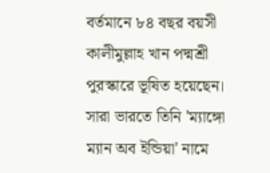বর্তমানে ৮৪ বছর বয়সী কালীমুল্লাহ খান পদ্মশ্রী পুরস্কারে ভূষিত হয়েছেন। সারা ভারতে তিনি 'ম্যাঙ্গো ম্যান অব ইন্ডিয়া' নামে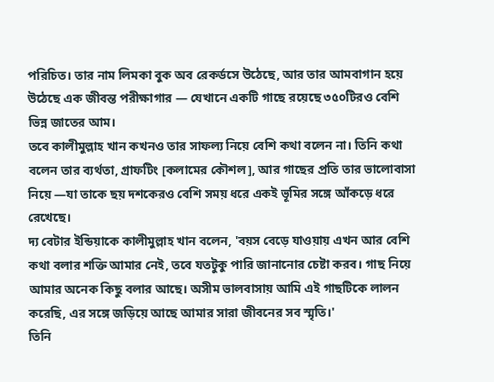পরিচিত। তার নাম লিমকা বুক অব রেকর্ডসে উঠেছে, আর তার আমবাগান হয়ে উঠেছে এক জীবন্ত পরীক্ষাগার — যেখানে একটি গাছে রয়েছে ৩৫০টিরও বেশি ভিন্ন জাতের আম।
তবে কালীমুল্লাহ খান কখনও তার সাফল্য নিয়ে বেশি কথা বলেন না। তিনি কথা বলেন তার ব্যর্থতা, গ্রাফটিং [কলামের কৌশল], আর গাছের প্রতি তার ভালোবাসা নিয়ে —যা তাকে ছয় দশকেরও বেশি সময় ধরে একই ভূমির সঙ্গে আঁকড়ে ধরে রেখেছে।
দ্য বেটার ইন্ডিয়াকে কালীমুল্লাহ খান বলেন, 'বয়স বেড়ে যাওয়ায় এখন আর বেশি কথা বলার শক্তি আমার নেই, তবে যতটুকু পারি জানানোর চেষ্টা করব। গাছ নিয়ে আমার অনেক কিছু বলার আছে। অসীম ভালবাসায় আমি এই গাছটিকে লালন করেছি, এর সঙ্গে জড়িয়ে আছে আমার সারা জীবনের সব স্মৃতি।'
তিনি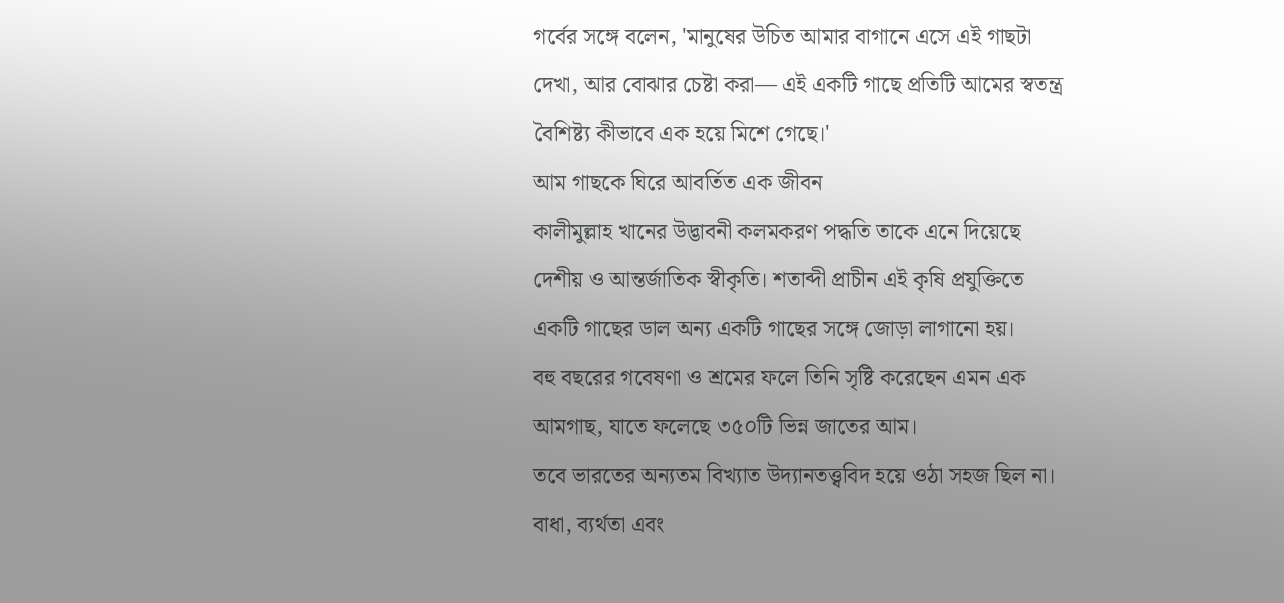গর্বের সঙ্গে বলেন, 'মানুষের উচিত আমার বাগানে এসে এই গাছটা দেখা, আর বোঝার চেষ্টা করা— এই একটি গাছে প্রতিটি আমের স্বতন্ত্র বৈশিষ্ট্য কীভাবে এক হয়ে মিশে গেছে।'
আম গাছকে ঘিরে আবর্তিত এক জীবন
কালীমুল্লাহ খানের উদ্ভাবনী কলমকরণ পদ্ধতি তাকে এনে দিয়েছে দেশীয় ও আন্তর্জাতিক স্বীকৃতি। শতাব্দী প্রাচীন এই কৃষি প্রযুক্তিতে একটি গাছের ডাল অন্য একটি গাছের সঙ্গে জোড়া লাগানো হয়।
বহু বছরের গবেষণা ও শ্রমের ফলে তিনি সৃষ্টি করেছেন এমন এক আমগাছ, যাতে ফলেছে ৩৫০টি ভিন্ন জাতের আম।
তবে ভারতের অন্যতম বিখ্যাত উদ্যানতত্ত্ববিদ হয়ে ওঠা সহজ ছিল না। বাধা, ব্যর্থতা এবং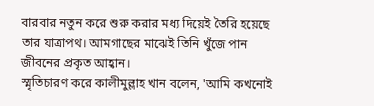বারবার নতুন করে শুরু করার মধ্য দিয়েই তৈরি হয়েছে তার যাত্রাপথ। আমগাছের মাঝেই তিনি খুঁজে পান জীবনের প্রকৃত আহ্বান।
স্মৃতিচারণ করে কালীমুল্লাহ খান বলেন, 'আমি কখনোই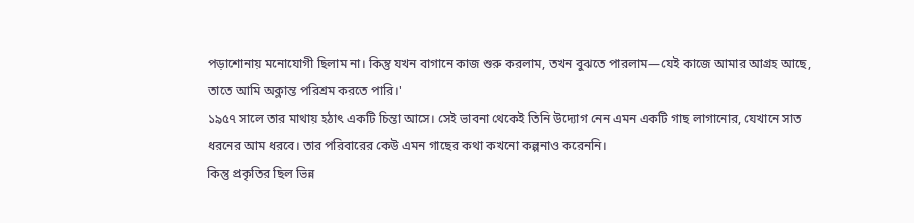পড়াশোনায় মনোযোগী ছিলাম না। কিন্তু যখন বাগানে কাজ শুরু করলাম, তখন বুঝতে পারলাম—যেই কাজে আমার আগ্রহ আছে, তাতে আমি অক্লান্ত পরিশ্রম করতে পারি।'
১৯৫৭ সালে তার মাথায় হঠাৎ একটি চিন্তা আসে। সেই ভাবনা থেকেই তিনি উদ্যোগ নেন এমন একটি গাছ লাগানোর, যেখানে সাত ধরনের আম ধরবে। তার পরিবারের কেউ এমন গাছের কথা কখনো কল্পনাও করেননি।
কিন্তু প্রকৃতির ছিল ভিন্ন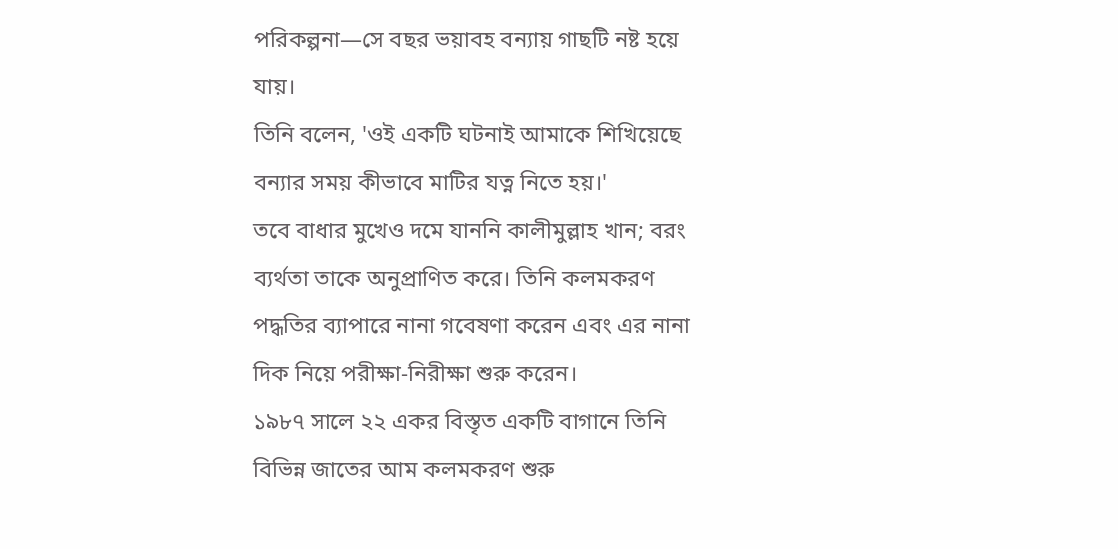পরিকল্পনা—সে বছর ভয়াবহ বন্যায় গাছটি নষ্ট হয়ে যায়।
তিনি বলেন, 'ওই একটি ঘটনাই আমাকে শিখিয়েছে বন্যার সময় কীভাবে মাটির যত্ন নিতে হয়।'
তবে বাধার মুখেও দমে যাননি কালীমুল্লাহ খান; বরং ব্যর্থতা তাকে অনুপ্রাণিত করে। তিনি কলমকরণ পদ্ধতির ব্যাপারে নানা গবেষণা করেন এবং এর নানা দিক নিয়ে পরীক্ষা-নিরীক্ষা শুরু করেন।
১৯৮৭ সালে ২২ একর বিস্তৃত একটি বাগানে তিনি বিভিন্ন জাতের আম কলমকরণ শুরু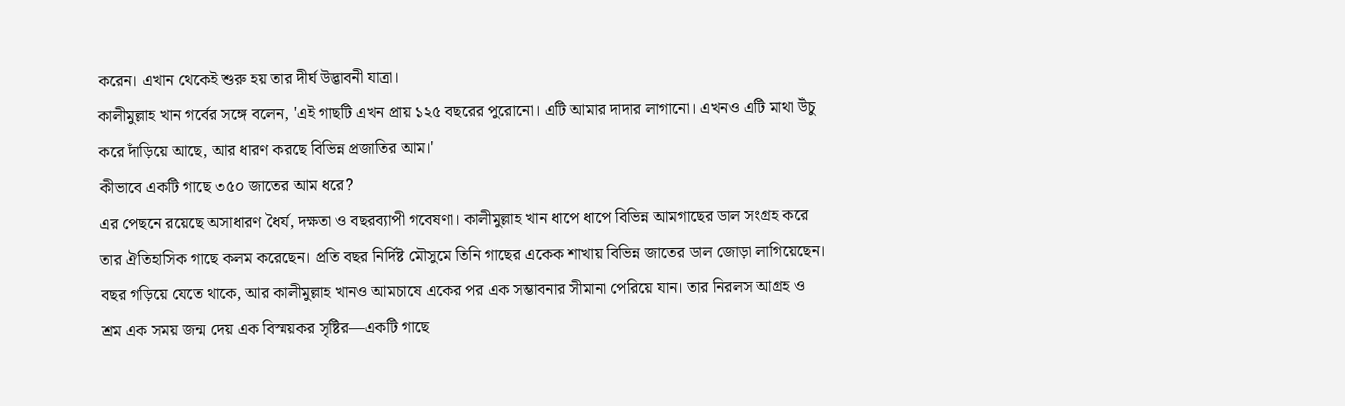করেন। এখান থেকেই শুরু হয় তার দীর্ঘ উদ্ভাবনী যাত্রা।
কালীমুল্লাহ খান গর্বের সঙ্গে বলেন, 'এই গাছটি এখন প্রায় ১২৫ বছরের পুরোনো। এটি আমার দাদার লাগানো। এখনও এটি মাথা উঁচু করে দাঁড়িয়ে আছে, আর ধারণ করছে বিভিন্ন প্রজাতির আম।'
কীভাবে একটি গাছে ৩৫০ জাতের আম ধরে?
এর পেছনে রয়েছে অসাধারণ ধৈর্য, দক্ষতা ও বছরব্যাপী গবেষণা। কালীমুল্লাহ খান ধাপে ধাপে বিভিন্ন আমগাছের ডাল সংগ্রহ করে তার ঐতিহাসিক গাছে কলম করেছেন। প্রতি বছর নির্দিষ্ট মৌসুমে তিনি গাছের একেক শাখায় বিভিন্ন জাতের ডাল জোড়া লাগিয়েছেন।
বছর গড়িয়ে যেতে থাকে, আর কালীমুল্লাহ খানও আমচাষে একের পর এক সম্ভাবনার সীমানা পেরিয়ে যান। তার নিরলস আগ্রহ ও শ্রম এক সময় জন্ম দেয় এক বিস্ময়কর সৃষ্টির—একটি গাছে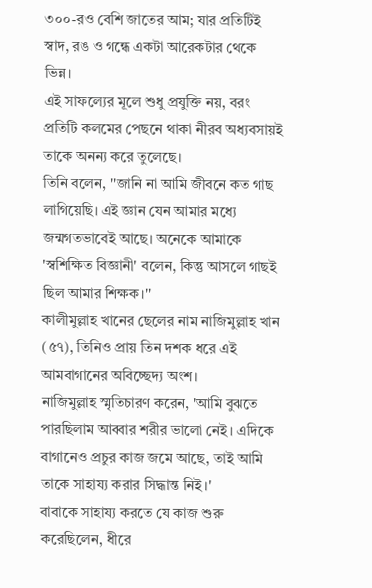৩০০-রও বেশি জাতের আম; যার প্রতিটিই স্বাদ, রঙ ও গন্ধে একটা আরেকটার থেকে ভিন্ন।
এই সাফল্যের মূলে শুধু প্রযুক্তি নয়, বরং প্রতিটি কলমের পেছনে থাকা নীরব অধ্যবসায়ই তাকে অনন্য করে তুলেছে।
তিনি বলেন, ''জানি না আমি জীবনে কত গাছ লাগিয়েছি। এই জ্ঞান যেন আমার মধ্যে জন্মগতভাবেই আছে। অনেকে আমাকে 'স্বশিক্ষিত বিজ্ঞানী' বলেন, কিন্তু আসলে গাছই ছিল আমার শিক্ষক।''
কালীমুল্লাহ খানের ছেলের নাম নাজিমুল্লাহ খান (৫৭), তিনিও প্রায় তিন দশক ধরে এই আমবাগানের অবিচ্ছেদ্য অংশ।
নাজিমুল্লাহ স্মৃতিচারণ করেন, 'আমি বুঝতে পারছিলাম আব্বার শরীর ভালো নেই। এদিকে বাগানেও প্রচুর কাজ জমে আছে, তাই আমি তাকে সাহায্য করার সিদ্ধান্ত নিই।'
বাবাকে সাহায্য করতে যে কাজ শুরু করেছিলেন, ধীরে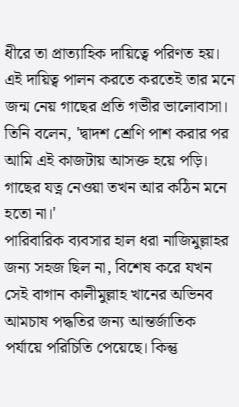ধীরে তা প্রাত্যাহিক দায়িত্বে পরিণত হয়। এই দায়িত্ব পালন করতে করতেই তার মনে জন্ম নেয় গাছের প্রতি গভীর ভালোবাসা।
তিনি বলেন, 'দ্বাদশ শ্রেণি পাশ করার পর আমি এই কাজটায় আসক্ত হয়ে পড়ি। গাছের যত্ন নেওয়া তখন আর কঠিন মনে হতো না।'
পারিবারিক ব্যবসার হাল ধরা নাজিমুল্লাহর জন্য সহজ ছিল না, বিশেষ করে যখন সেই বাগান কালীমুল্লাহ খানের অভিনব আমচাষ পদ্ধতির জন্য আন্তর্জাতিক পর্যায়ে পরিচিতি পেয়েছে। কিন্তু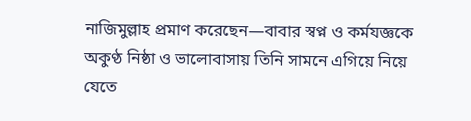নাজিমুল্লাহ প্রমাণ করেছেন—বাবার স্বপ্ন ও কর্মযজ্ঞকে অকুণ্ঠ নিষ্ঠা ও ভালোবাসায় তিনি সামনে এগিয়ে নিয়ে যেতে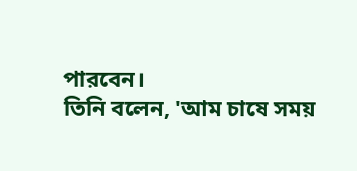পারবেন।
তিনি বলেন, 'আম চাষে সময়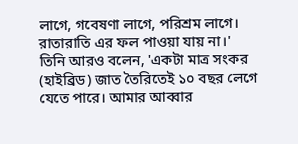লাগে, গবেষণা লাগে, পরিশ্রম লাগে। রাতারাতি এর ফল পাওয়া যায় না।'
তিনি আরও বলেন, 'একটা মাত্র সংকর (হাইব্রিড) জাত তৈরিতেই ১০ বছর লেগে যেতে পারে। আমার আব্বার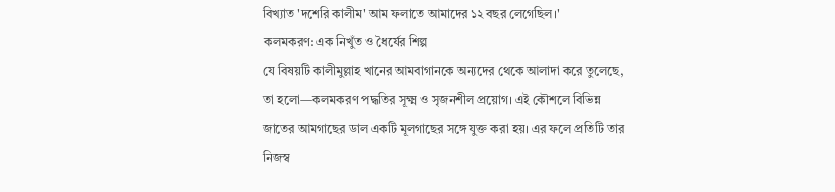বিখ্যাত 'দশেরি কালীম' আম ফলাতে আমাদের ১২ বছর লেগেছিল।'
কলমকরণ: এক নিখুঁত ও ধৈর্যের শিল্প
যে বিষয়টি কালীমুল্লাহ খানের আমবাগানকে অন্যদের থেকে আলাদা করে তুলেছে, তা হলো—কলমকরণ পদ্ধতির সূক্ষ্ম ও সৃজনশীল প্রয়োগ। এই কৌশলে বিভিন্ন জাতের আমগাছের ডাল একটি মূলগাছের সঙ্গে যুক্ত করা হয়। এর ফলে প্রতিটি তার নিজস্ব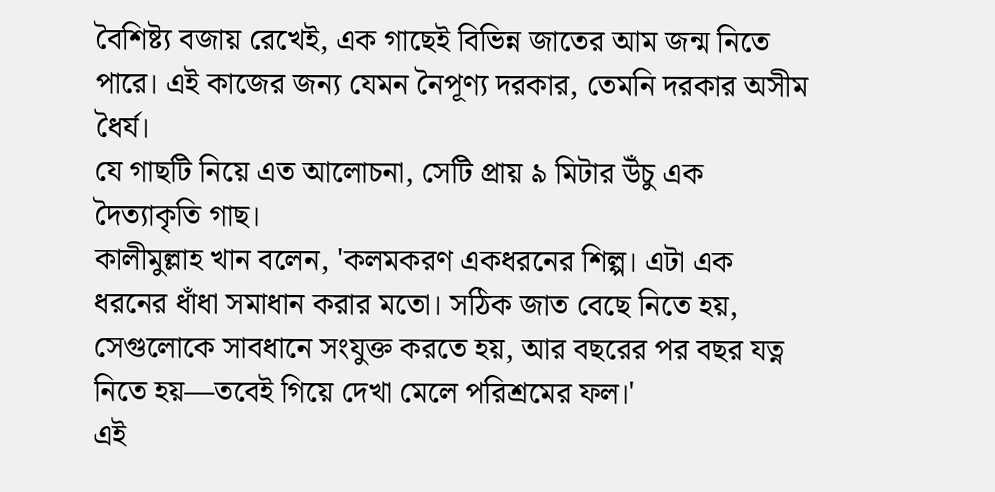বৈশিষ্ট্য বজায় রেখেই, এক গাছেই বিভিন্ন জাতের আম জন্ম নিতে পারে। এই কাজের জন্য যেমন নৈপূণ্য দরকার, তেমনি দরকার অসীম ধৈর্য।
যে গাছটি নিয়ে এত আলোচনা, সেটি প্রায় ৯ মিটার উঁচু এক দৈত্যাকৃতি গাছ।
কালীমুল্লাহ খান বলেন, 'কলমকরণ একধরনের শিল্প। এটা এক ধরনের ধাঁধা সমাধান করার মতো। সঠিক জাত বেছে নিতে হয়, সেগুলোকে সাবধানে সংযুক্ত করতে হয়, আর বছরের পর বছর যত্ন নিতে হয়—তবেই গিয়ে দেখা মেলে পরিশ্রমের ফল।'
এই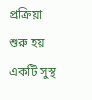প্রক্রিয়া শুরু হয় একটি সুস্থ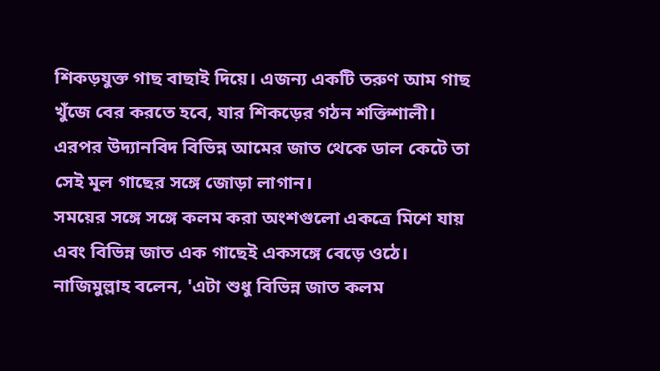শিকড়যুক্ত গাছ বাছাই দিয়ে। এজন্য একটি তরুণ আম গাছ খুঁজে বের করতে হবে, যার শিকড়ের গঠন শক্তিশালী। এরপর উদ্যানবিদ বিভিন্ন আমের জাত থেকে ডাল কেটে তা সেই মূল গাছের সঙ্গে জোড়া লাগান।
সময়ের সঙ্গে সঙ্গে কলম করা অংশগুলো একত্রে মিশে যায় এবং বিভিন্ন জাত এক গাছেই একসঙ্গে বেড়ে ওঠে।
নাজিমুল্লাহ বলেন, 'এটা শুধু বিভিন্ন জাত কলম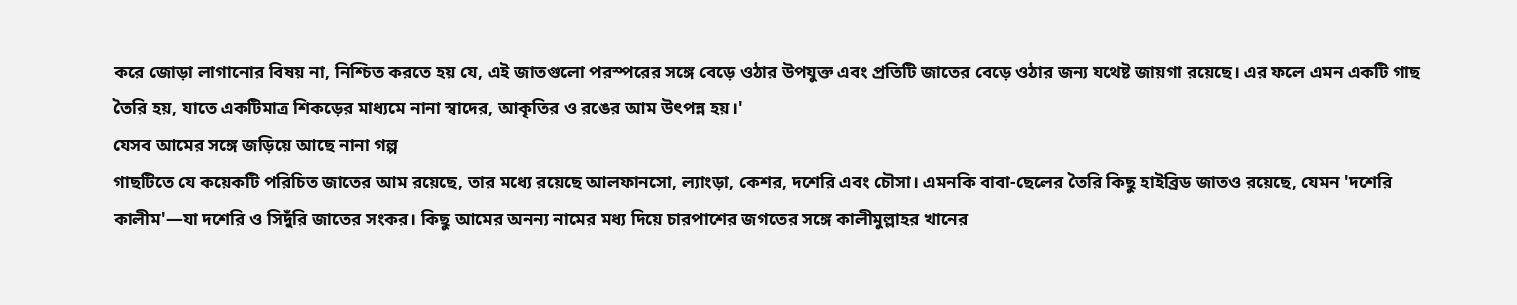করে জোড়া লাগানোর বিষয় না, নিশ্চিত করতে হয় যে, এই জাতগুলো পরস্পরের সঙ্গে বেড়ে ওঠার উপযুক্ত এবং প্রতিটি জাতের বেড়ে ওঠার জন্য যথেষ্ট জায়গা রয়েছে। এর ফলে এমন একটি গাছ তৈরি হয়, যাতে একটিমাত্র শিকড়ের মাধ্যমে নানা স্বাদের, আকৃতির ও রঙের আম উৎপন্ন হয়।'
যেসব আমের সঙ্গে জড়িয়ে আছে নানা গল্প
গাছটিতে যে কয়েকটি পরিচিত জাতের আম রয়েছে, তার মধ্যে রয়েছে আলফানসো, ল্যাংড়া, কেশর, দশেরি এবং চৌসা। এমনকি বাবা-ছেলের তৈরি কিছু হাইব্রিড জাতও রয়েছে, যেমন 'দশেরি কালীম'—যা দশেরি ও সিদুঁরি জাতের সংকর। কিছু আমের অনন্য নামের মধ্য দিয়ে চারপাশের জগতের সঙ্গে কালীমুল্লাহর খানের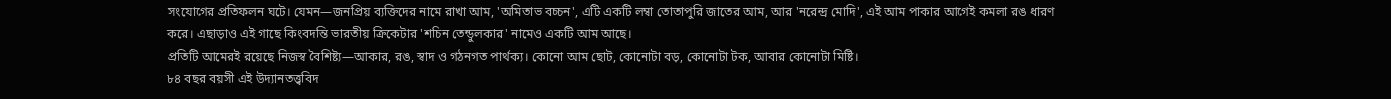সংযোগের প্রতিফলন ঘটে। যেমন—জনপ্রিয় ব্যক্তিদের নামে রাখা আম, 'অমিতাভ বচ্চন', এটি একটি লম্বা তোতাপুরি জাতের আম, আর 'নরেন্দ্র মোদি', এই আম পাকার আগেই কমলা রঙ ধারণ করে। এছাড়াও এই গাছে কিংবদন্তি ভারতীয় ক্রিকেটার 'শচিন তেন্ডুলকার' নামেও একটি আম আছে।
প্রতিটি আমেরই রয়েছে নিজস্ব বৈশিষ্ট্য—আকার, রঙ, স্বাদ ও গঠনগত পার্থক্য। কোনো আম ছোট, কোনোটা বড়, কোনোটা টক, আবার কোনোটা মিষ্টি।
৮৪ বছর বয়সী এই উদ্যানতত্ত্ববিদ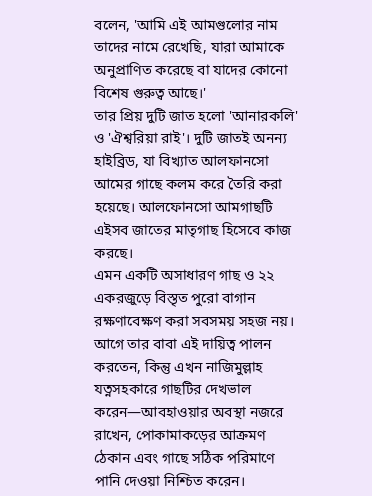বলেন, 'আমি এই আমগুলোর নাম তাদের নামে রেখেছি, যারা আমাকে অনুপ্রাণিত করেছে বা যাদের কোনো বিশেষ গুরুত্ব আছে।'
তার প্রিয় দুটি জাত হলো 'আনারকলি' ও 'ঐশ্বরিয়া রাই'। দুটি জাতই অনন্য হাইব্রিড, যা বিখ্যাত আলফানসো আমের গাছে কলম করে তৈরি করা হয়েছে। আলফোনসো আমগাছটি এইসব জাতের মাতৃগাছ হিসেবে কাজ করছে।
এমন একটি অসাধারণ গাছ ও ২২ একরজুড়ে বিস্তৃত পুরো বাগান রক্ষণাবেক্ষণ করা সবসময় সহজ নয়। আগে তার বাবা এই দায়িত্ব পালন করতেন, কিন্তু এখন নাজিমুল্লাহ যত্নসহকারে গাছটির দেখভাল করেন—আবহাওয়ার অবস্থা নজরে রাখেন, পোকামাকড়ের আক্রমণ ঠেকান এবং গাছে সঠিক পরিমাণে পানি দেওয়া নিশ্চিত করেন।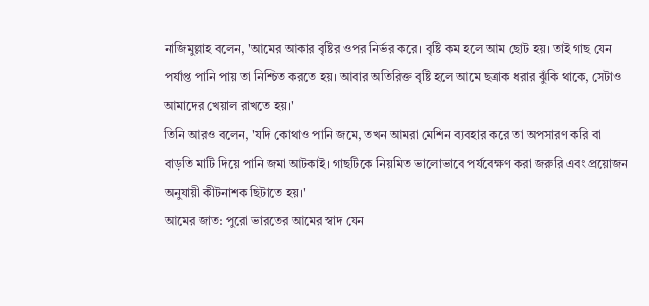নাজিমুল্লাহ বলেন, 'আমের আকার বৃষ্টির ওপর নির্ভর করে। বৃষ্টি কম হলে আম ছোট হয়। তাই গাছ যেন পর্যাপ্ত পানি পায় তা নিশ্চিত করতে হয়। আবার অতিরিক্ত বৃষ্টি হলে আমে ছত্রাক ধরার ঝুঁকি থাকে, সেটাও আমাদের খেয়াল রাখতে হয়।'
তিনি আরও বলেন, 'যদি কোথাও পানি জমে, তখন আমরা মেশিন ব্যবহার করে তা অপসারণ করি বা বাড়তি মাটি দিয়ে পানি জমা আটকাই। গাছটিকে নিয়মিত ভালোভাবে পর্যবেক্ষণ করা জরুরি এবং প্রয়োজন অনুযায়ী কীটনাশক ছিটাতে হয়।'
আমের জাত: পুরো ভারতের আমের স্বাদ যেন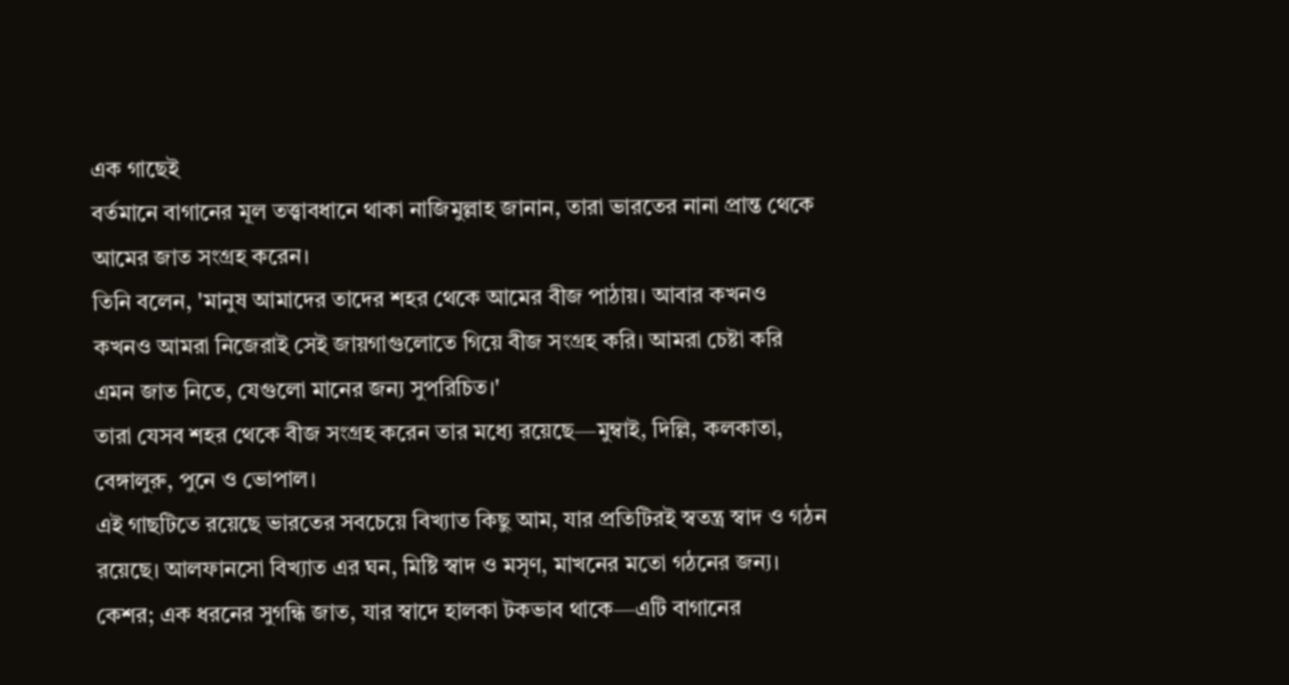এক গাছেই
বর্তমানে বাগানের মূল তত্ত্বাবধানে থাকা নাজিমুল্লাহ জানান, তারা ভারতের নানা প্রান্ত থেকে আমের জাত সংগ্রহ করেন।
তিনি বলেন, 'মানুষ আমাদের তাদের শহর থেকে আমের বীজ পাঠায়। আবার কখনও কখনও আমরা নিজেরাই সেই জায়গাগুলোতে গিয়ে বীজ সংগ্রহ করি। আমরা চেষ্টা করি এমন জাত নিতে, যেগুলো মানের জন্য সুপরিচিত।'
তারা যেসব শহর থেকে বীজ সংগ্রহ করেন তার মধ্যে রয়েছে—মুম্বাই, দিল্লি, কলকাতা, বেঙ্গালুরু, পুনে ও ভোপাল।
এই গাছটিতে রয়েছে ভারতের সবচেয়ে বিখ্যাত কিছু আম, যার প্রতিটিরই স্বতন্ত্র স্বাদ ও গঠন রয়েছে। আলফানসো বিখ্যাত এর ঘন, মিষ্টি স্বাদ ও মসৃণ, মাখনের মতো গঠনের জন্য। কেশর; এক ধরনের সুগন্ধি জাত, যার স্বাদে হালকা টকভাব থাকে—এটি বাগানের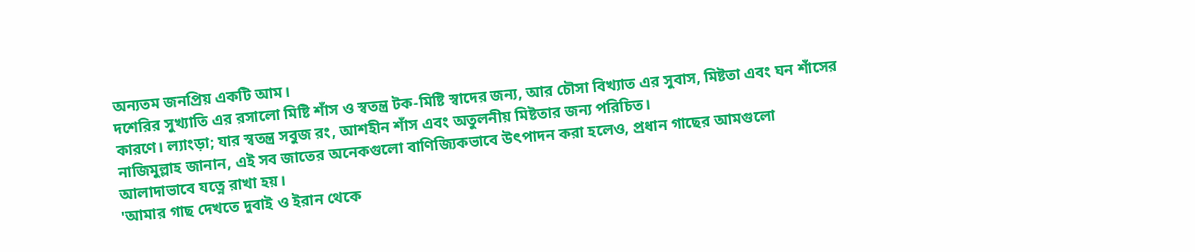অন্যতম জনপ্রিয় একটি আম।
দশেরির সুখ্যাতি এর রসালো মিষ্টি শাঁস ও স্বতন্ত্র টক-মিষ্টি স্বাদের জন্য, আর চৌসা বিখ্যাত এর সুবাস, মিষ্টতা এবং ঘন শাঁসের কারণে। ল্যাংড়া; যার স্বতন্ত্র সবুজ রং, আশহীন শাঁস এবং অতুলনীয় মিষ্টতার জন্য পরিচিত।
নাজিমুল্লাহ জানান, এই সব জাতের অনেকগুলো বাণিজ্যিকভাবে উৎপাদন করা হলেও, প্রধান গাছের আমগুলো আলাদাভাবে যত্নে রাখা হয়।
'আমার গাছ দেখতে দুবাই ও ইরান থেকে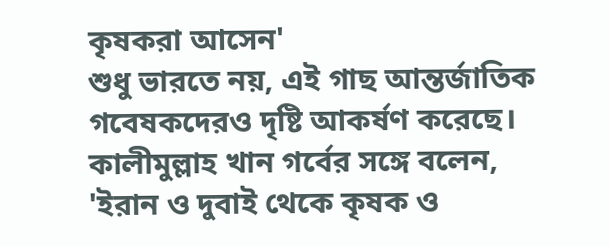কৃষকরা আসেন'
শুধু ভারতে নয়, এই গাছ আন্তর্জাতিক গবেষকদেরও দৃষ্টি আকর্ষণ করেছে।
কালীমুল্লাহ খান গর্বের সঙ্গে বলেন, 'ইরান ও দুবাই থেকে কৃষক ও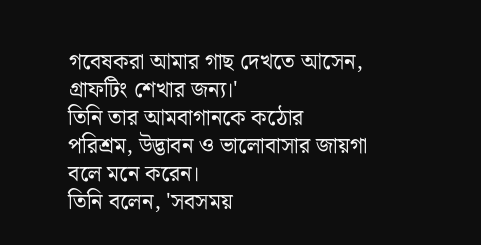গবেষকরা আমার গাছ দেখতে আসেন, গ্রাফটিং শেখার জন্য।'
তিনি তার আমবাগানকে কঠোর পরিশ্রম, উদ্ভাবন ও ভালোবাসার জায়গা বলে মনে করেন।
তিনি বলেন, 'সবসময়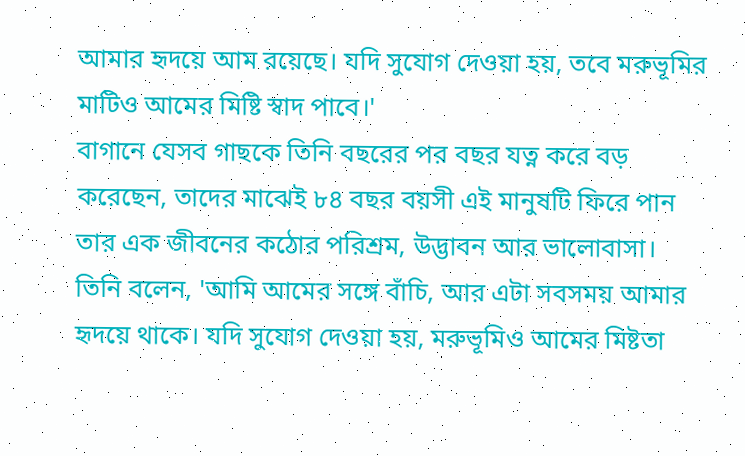আমার হৃদয়ে আম রয়েছে। যদি সুযোগ দেওয়া হয়, তবে মরুভূমির মাটিও আমের মিষ্টি স্বাদ পাবে।'
বাগানে যেসব গাছকে তিনি বছরের পর বছর যত্ন করে বড় করেছেন, তাদের মাঝেই ৮৪ বছর বয়সী এই মানুষটি ফিরে পান তার এক জীবনের কঠোর পরিশ্রম, উদ্ভাবন আর ভালোবাসা।
তিনি বলেন, 'আমি আমের সঙ্গে বাঁচি, আর এটা সবসময় আমার হৃদয়ে থাকে। যদি সুযোগ দেওয়া হয়, মরুভূমিও আমের মিষ্টতা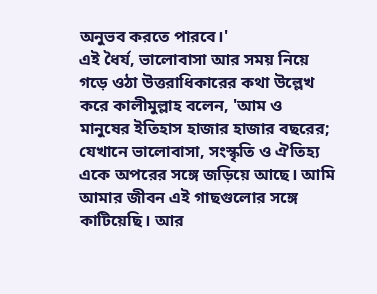অনুভব করতে পারবে।'
এই ধৈর্য, ভালোবাসা আর সময় নিয়ে গড়ে ওঠা উত্তরাধিকারের কথা উল্লেখ করে কালীমুল্লাহ বলেন, 'আম ও মানুষের ইতিহাস হাজার হাজার বছরের; যেখানে ভালোবাসা, সংস্কৃতি ও ঐতিহ্য একে অপরের সঙ্গে জড়িয়ে আছে। আমি আমার জীবন এই গাছগুলোর সঙ্গে কাটিয়েছি। আর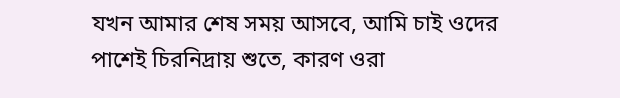যখন আমার শেষ সময় আসবে, আমি চাই ওদের পাশেই চিরনিদ্রায় শুতে, কারণ ওরা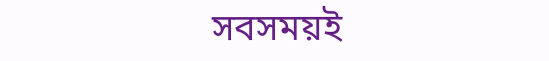সবসময়ই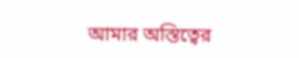আমার অস্তিত্বের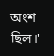অংশ ছিল।'